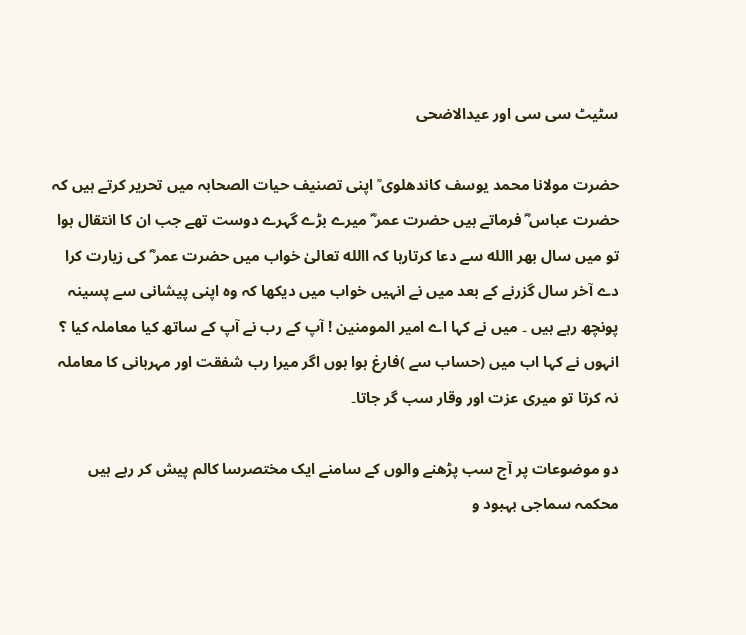سٹیٹ سی سی اور عیدالاضحی

حضرت مولانا محمد یوسف کاندھلوی ؒ اپنی تصنیف حیات الصحابہ میں تحریر کرتے ہیں کہ حضرت عباس ؓ فرماتے ہیں حضرت عمر ؓ میرے بڑے گہرے دوست تھے جب ان کا انتقال ہوا تو میں سال بھر االله سے دعا کرتارہا کہ االله تعالیٰ خواب میں حضرت عمر ؓ کی زیارت کرا دے آخر سال گزرنے کے بعد میں نے انہیں خواب میں دیکھا کہ وہ اپنی پیشانی سے پسینہ پونچھ رہے ہیں ۔ میں نے کہا اے امیر المومنین ! آپ کے رب نے آپ کے ساتھ کیا معاملہ کیا ؟ انہوں نے کہا اب میں (حساب سے )فارغ ہوا ہوں اگر میرا رب شفقت اور مہربانی کا معاملہ نہ کرتا تو میری عزت اور وقار سب گر جاتا۔

دو موضوعات پر آج سب پڑھنے والوں کے سامنے ایک مختصرسا کالم پیش کر رہے ہیں محکمہ سماجی بہبود و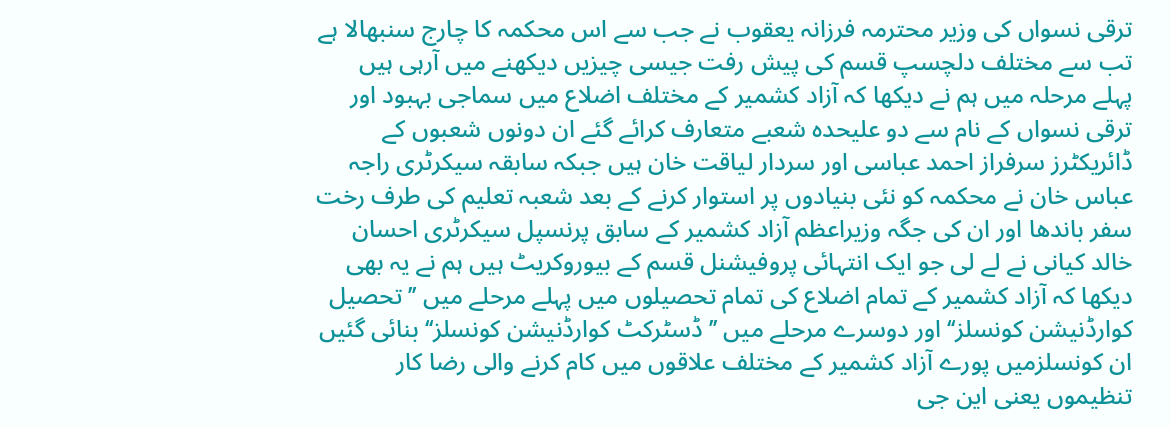ترقی نسواں کی وزیر محترمہ فرزانہ یعقوب نے جب سے اس محکمہ کا چارج سنبھالا ہے تب سے مختلف دلچسپ قسم کی پیش رفت جیسی چیزیں دیکھنے میں آرہی ہیں پہلے مرحلہ میں ہم نے دیکھا کہ آزاد کشمیر کے مختلف اضلاع میں سماجی بہبود اور ترقی نسواں کے نام سے دو علیحدہ شعبے متعارف کرائے گئے ان دونوں شعبوں کے ڈائریکٹرز سرفراز احمد عباسی اور سردار لیاقت خان ہیں جبکہ سابقہ سیکرٹری راجہ عباس خان نے محکمہ کو نئی بنیادوں پر استوار کرنے کے بعد شعبہ تعلیم کی طرف رخت سفر باندھا اور ان کی جگہ وزیراعظم آزاد کشمیر کے سابق پرنسپل سیکرٹری احسان خالد کیانی نے لے لی جو ایک انتہائی پروفیشنل قسم کے بیوروکریٹ ہیں ہم نے یہ بھی دیکھا کہ آزاد کشمیر کے تمام اضلاع کی تمام تحصیلوں میں پہلے مرحلے میں ’’تحصیل کوارڈنیشن کونسلز‘‘ اور دوسرے مرحلے میں ’’ڈسٹرکٹ کوارڈنیشن کونسلز‘‘ بنائی گئیں ان کونسلزمیں پورے آزاد کشمیر کے مختلف علاقوں میں کام کرنے والی رضا کار تنظیموں یعنی این جی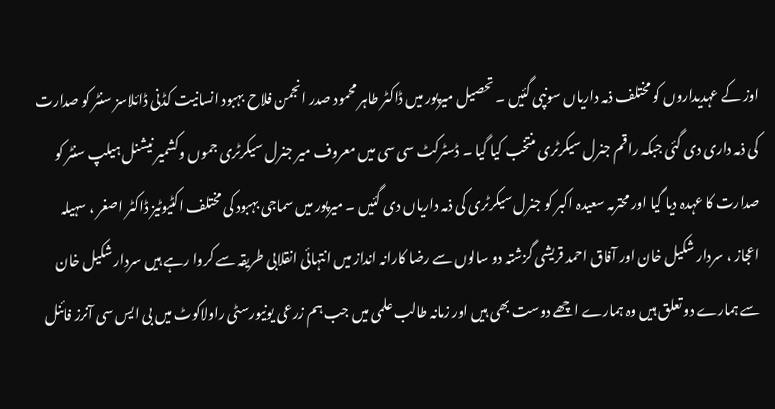اوز کے عہدیداروں کو مختلف ذمہ داریاں سونپی گئیں ۔ تحصیل میرپور میں ڈاکٹر طاہر محمود صدر انجمن فلاح بہبود انسانیت کڈنی ڈائلاسز سنٹر کو صدارت کی ذمہ داری دی گئی جبکہ راقم جنرل سیکرٹری منتخب کیا گیا ۔ ڈسٹرکٹ سی سی میں معروف میر جنرل سیکرٹری جموں وکشمیر نیشنل ہیلپ سنٹر کو صدارت کا عہدہ دیا گیا اور محترمہ سعیدہ اکبر کو جنرل سیکرٹری کی ذمہ داریاں دی گئیں ۔ میرپور میں سماجی بہبود کی مختلف اکٹیوٹیز ڈاکٹر اصغر ، سہیلہ اعجاز ، سردار شکیل خان اور آفاق احمد قریشی گزشتہ دو سالوں سے رضا کارانہ انداز میں انتہائی انقلابی طریقہ سے کروا رہے ہیں سردار شکیل خان سے ہمارے دو تعلق ہیں وہ ہمارے اچھے دوست بھی ہیں اور زمانہ طالب علمی میں جب ہم زرعی یونیورسٹی راولاکوٹ میں بی ایس سی آنرز فائنل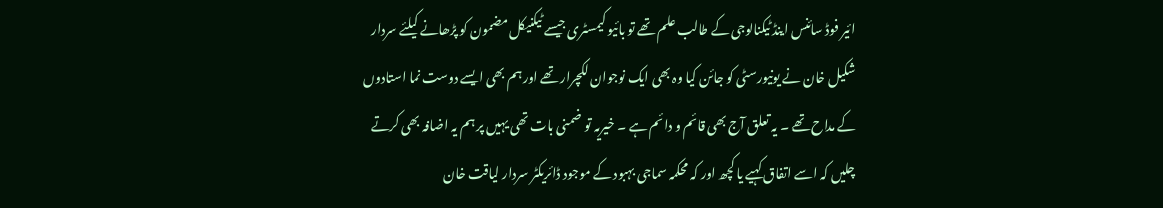ائیر فوڈ سائنس اینڈ ٹیکنالوجی کے طالب علم تھے تو بائیو کیمسٹری جیسے ٹیکنیکل مضمون کو پڑھانے کیلئے سردار شکیل خان نے یونیورسٹی کو جائن کیا وہ بھی ایک نوجوان لکچرار تھے اور ہم بھی ایسے دوست نما استادوں کے مداح تھے ۔ یہ تعلق آج بھی قائم و دائم ہے ۔ خیریہ تو ضمنی بات تھی یہیں پر ہم یہ اضافہ بھی کرتے چلیں کہ اسے اتفاق کہیے یا کچھ اور کہ محکمہ سماجی بہبود کے موجود ڈائریکٹر سردار لیاقت خان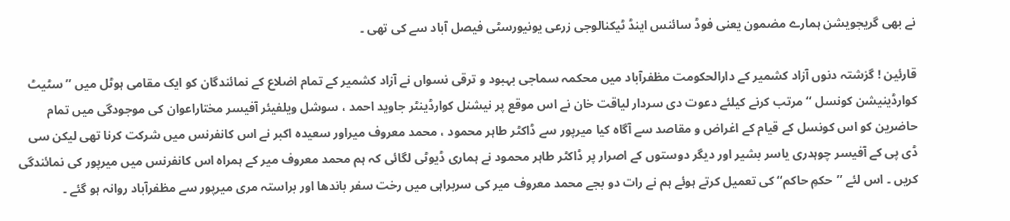نے بھی گریجویشن ہمارے مضمون یعنی فوڈ سائنس اینڈ ٹیکنالوجی زرعی یونیورسٹی فیصل آباد سے کی تھی ۔

قارئین ! گزشتہ دنوں آزاد کشمیر کے دارالحکومت مظفرآباد میں محکمہ سماجی بہبود و ترقی نسواں نے آزاد کشمیر کے تمام اضلاع کے نمائندگان کو ایک مقامی ہوٹل میں ’’ سٹیٹ کوارڈینیشن کونسل ‘‘ مرتب کرنے کیلئے دعوت دی سردار لیاقت خان نے اس موقع پر نیشنل کوارڈینٹر جاوید احمد ، سوشل ویلفیئر آفیسر مختاراعوان کی موجودگی میں تمام حاضرین کو اس کونسل کے قیام کے اغراض و مقاصد سے آگاہ کیا میرپور سے ڈاکٹر طاہر محمود ، محمد معروف میراور سعیدہ اکبر نے اس کانفرنس میں شرکت کرنا تھی لیکن سی ڈی پی کے آفیسر چوہدری یاسر بشیر اور دیگر دوستوں کے اصرار پر ڈاکٹر طاہر محمود نے ہماری ڈیوٹی لگائی کہ ہم محمد معروف میر کے ہمراہ اس کانفرنس میں میرپور کی نمائندگی کریں ۔ اس لئے ’’حکمِ حاکم‘‘ کی تعمیل کرتے ہوئے ہم نے رات دو بجے محمد معروف میر کی سربراہی میں رخت سفر باندھا اور براستہ مری میرپور سے مظفرآباد روانہ ہو گئے ۔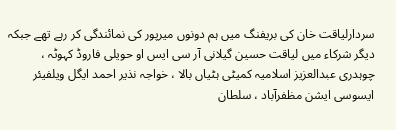سردارلیاقت خان کی بریفنگ میں ہم دونوں میرپور کی نمائندگی کر رہے تھے جبکہ دیگر شرکاء میں لیاقت حسین گیلانی آر سی ایس او حویلی فاروڈ کہوٹہ ، چوہدری عبدالعزیز اسلامیہ کمیٹی ہٹیاں بالا ، خواجہ نذیر احمد ایگل ویلفیئر ایسوسی ایشن مظفرآباد ، سلطان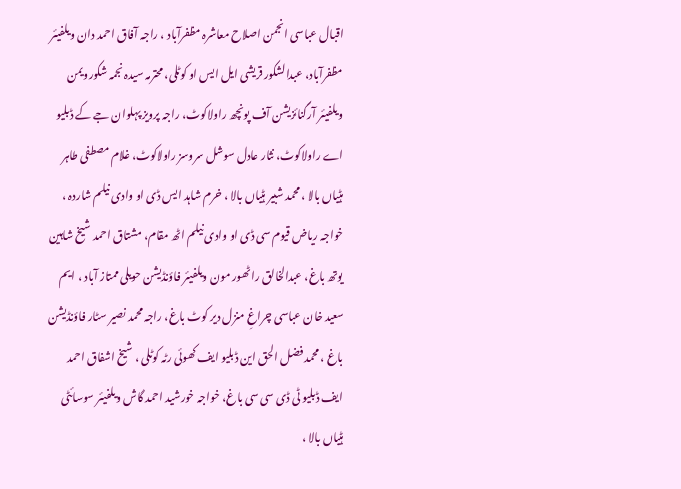اقبال عباسی انجمن اصلاح معاشرہ مظفرآباد ، راجہ آفاق احمد دان ویلفیئر مظفرآباد، عبدالشکور قریشی ایل ایس او کوٹلی، محترمہ سیدہ نجمہ شکورویمن ویلفیئر آرگنائزیشن آف پونچھ راولاکوٹ، راجہ پرویز پہلوان جے کے ڈبلیو اے راولاکوٹ، نثار عادل سوشل سروسز راولاکوٹ، غلام مصطفی طاہر ہٹیاں بالا ، محمد شبیر ہٹیاں بالا ، خرم شاہد ایس ڈی او وادی نیلم شاردہ ، خواجہ ریاض قیوم سی ڈی او وادی نیلم اٹھ مقام، مشتاق احمد شیخ شاہین یوتھ باغ، عبدالخالق راٹھور مون ویلفیئر فاؤنڈیشن حویلی ممتاز آباد ، ایم سعید خان عباسی چراغِ منزل دیر کوٹ باغ، راجہ محمد نصیر سٹار فاؤنڈیشن باغ ، محمد فضل الحق این ڈبلیو ایف کھوئی رٹہ کوٹلی ، شیخ اشفاق احمد ایف ڈبلیو ٹی ڈی سی سی باغ، خواجہ خورشید احمد گاش ویلفیئر سوسائٹی ہٹیاں بالا ،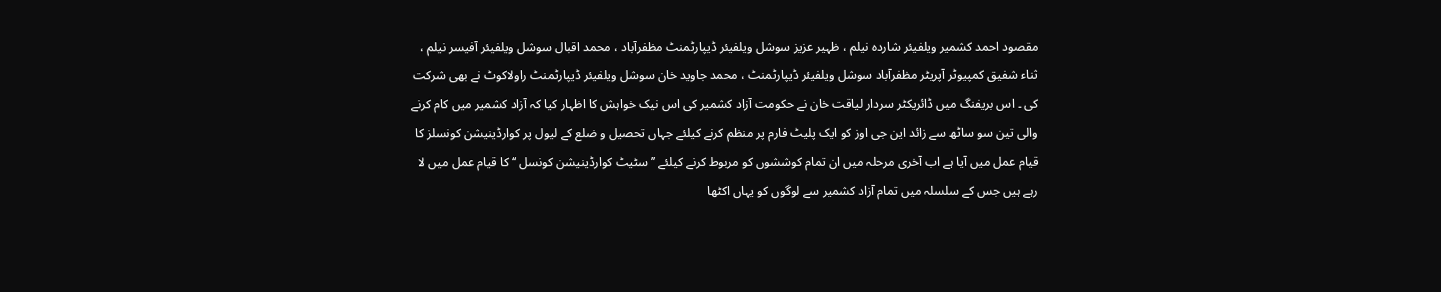مقصود احمد کشمیر ویلفیئر شاردہ نیلم ، ظہیر عزیز سوشل ویلفیئر ڈیپارٹمنٹ مظفرآباد ، محمد اقبال سوشل ویلفیئر آفیسر نیلم ، ثناء شفیق کمپیوٹر آپریٹر مظفرآباد سوشل ویلفیئر ڈیپارٹمنٹ ، محمد جاوید خان سوشل ویلفیئر ڈیپارٹمنٹ راولاکوٹ نے بھی شرکت کی ۔ اس بریفنگ میں ڈائریکٹر سردار لیاقت خان نے حکومت آزاد کشمیر کی اس نیک خواہش کا اظہار کیا کہ آزاد کشمیر میں کام کرنے والی تین سو ساٹھ سے زائد این جی اوز کو ایک پلیٹ فارم پر منظم کرنے کیلئے جہاں تحصیل و ضلع کے لیول پر کوارڈینیشن کونسلز کا قیام عمل میں آیا ہے اب آخری مرحلہ میں ان تمام کوششوں کو مربوط کرنے کیلئے ’’ سٹیٹ کوارڈینیشن کونسل ‘‘ کا قیام عمل میں لا رہے ہیں جس کے سلسلہ میں تمام آزاد کشمیر سے لوگوں کو یہاں اکٹھا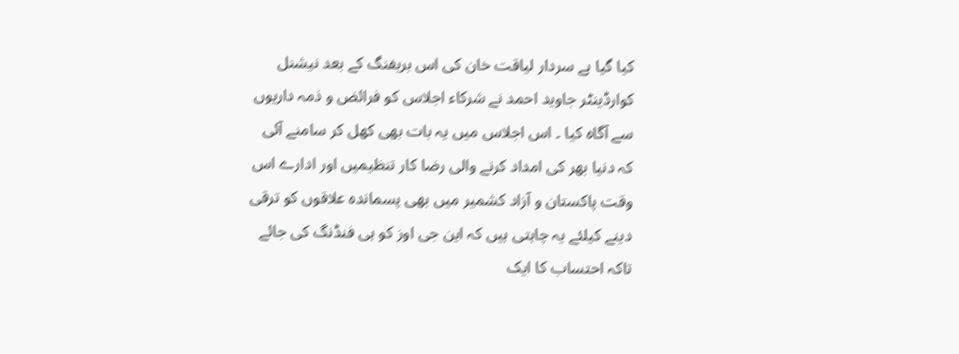کیا گیا ہے سردار لیاقت خان کی اس بریفنگ کے بعد نیشنل کوارڈینٹر جاوید احمد نے شرکاء اجلاس کو فرائض و ذمہ داریوں سے آگاہ کیا ۔ اس اجلاس میں یہ بات بھی کھل کر سامنے آئی کہ دنیا بھر کی امداد کرنے والی رضا کار تنظیمیں اور ادارے اس وقت پاکستان و آزاد کشمیر میں بھی پسماندہ علاقوں کو ترقی دینے کیلئے یہ چاہتی ہیں کہ این جی اوز کو ہی فنڈنگ کی جائے تاکہ احتساب کا ایک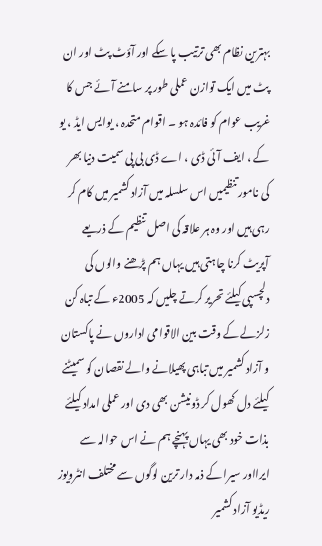بہترین نظام بھی ترتیب پا سکے اور آؤٹ پٹ اور ان پٹ میں ایک توازن عملی طور پر سامنے آئے جس کا غریب عوام کو فائدہ ہو ۔ اقوام متحدہ ، یوایس ایڈ ، یو کے ، ایف آئی ڈی ، اے ڈی بی پی سمیت دنیا بھر کی نامور تنظیمیں اس سلسلہ میں آزاد کشمیر میں کام کر رہی ہیں اور وہ ہر علاقہ کی اصل تنظیم کے ذریعے آپریٹ کرنا چاہتی ہیں یہاں ہم پڑھنے والوں کی دلچسپی کیلئے تحریر کرتے چلیں کہ 2005ء کے تباہ کن زلزلے کے وقت بین الاقوامی اداروں نے پاکستان و آزاد کشمیر میں تباہی پھیلانے والے نقصان کو سمیٹنے کیلئے دل کھول کر ڈونیشن بھی دی اور عملی امداد کیلئے بذات خود بھی یہاں پہنچے ہم نے اس حوالہ سے ایرااور سیرا کے ذمہ دار ترین لوگوں سے مختلف انٹرویوز ریڈیو آزاد کشمیر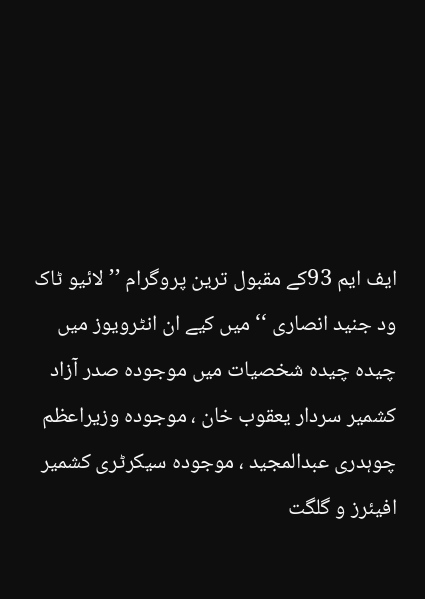ایف ایم 93کے مقبول ترین پروگرام ’’لائیو ٹاک ود جنید انصاری ‘‘ میں کیے ان انٹرویوز میں چیدہ چیدہ شخصیات میں موجودہ صدر آزاد کشمیر سردار یعقوب خان ، موجودہ وزیراعظم چوہدری عبدالمجید ، موجودہ سیکرٹری کشمیر افیئرز و گلگت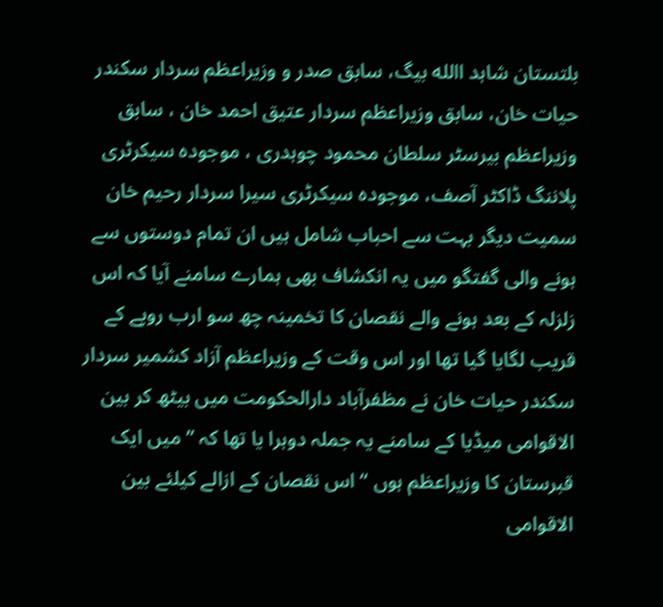بلتستان شاہد االله بیگ، سابق صدر و وزیراعظم سردار سکندر حیات خان، سابق وزیراعظم سردار عتیق احمد خان ، سابق وزیراعظم بیرسٹر سلطان محمود چوہدری ، موجودہ سیکرٹری پلاننگ ڈاکٹر آصف، موجودہ سیکرٹری سیرا سردار رحیم خان سمیت دیگر بہت سے احباب شامل ہیں ان تمام دوستوں سے ہونے والی گفتگو میں یہ انکشاف بھی ہمارے سامنے آیا کہ اس زلزلہ کے بعد ہونے والے نقصان کا تخمینہ چھ سو ارب روپے کے قریب لگایا گیا تھا اور اس وقت کے وزیراعظم آزاد کشمیر سردار سکندر حیات خان نے مظفرآباد دارالحکومت میں بیٹھ کر بین الاقوامی میڈیا کے سامنے یہ جملہ دوہرا یا تھا کہ ’’ میں ایک قبرستان کا وزیراعظم ہوں ‘‘ اس نقصان کے ازالے کیلئے بین الاقوامی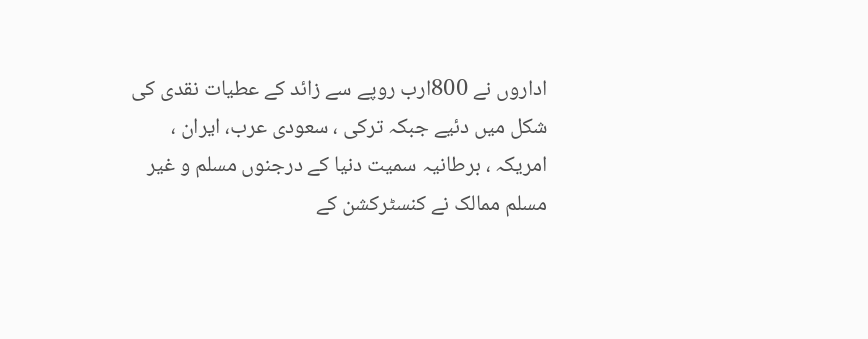اداروں نے 800ارب روپے سے زائد کے عطیات نقدی کی شکل میں دئیے جبکہ ترکی ، سعودی عرب، ایران ، امریکہ ، برطانیہ سمیت دنیا کے درجنوں مسلم و غیر مسلم ممالک نے کنسٹرکشن کے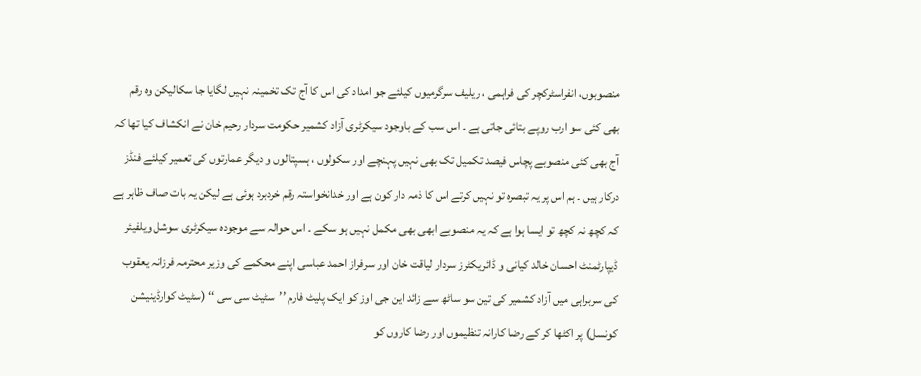منصوبوں، انفراسٹرکچر کی فراہمی ، ریلیف سرگرمیوں کیلئے جو امداد کی اس کا آج تک تخمینہ نہیں لگایا جا سکالیکن وہ رقم بھی کئی سو ارب روپے بتائی جاتی ہے ۔ اس سب کے باوجود سیکرٹری آزاد کشمیر حکومت سردار رحیم خان نے انکشاف کیا تھا کہ آج بھی کئی منصوبے پچاس فیصد تکمیل تک بھی نہیں پہنچے اور سکولوں ، ہسپتالوں و دیگر عمارتوں کی تعمیر کیلئے فنڈز درکار ہیں ۔ ہم اس پر یہ تبصرہ تو نہیں کرتے اس کا ذمہ دار کون ہے اور خدانخواستہ رقم خردبرد ہوئی ہے لیکن یہ بات صاف ظاہر ہے کہ کچھ نہ کچھ تو ایسا ہوا ہے کہ یہ منصوبے ابھی بھی مکمل نہیں ہو سکے ۔ اس حوالہ سے موجودہ سیکرٹری سوشل ویلفیئر ڈیپارٹمنٹ احسان خالد کیانی و ڈائریکٹرز سردار لیاقت خان اور سرفراز احمد عباسی اپنے محکمے کی وزیر محترمہ فرزانہ یعقوب کی سربراہی میں آزاد کشمیر کی تین سو ساٹھ سے زائد این جی اوز کو ایک پلیٹ فارم ’’سٹیٹ سی سی ‘‘ (سٹیٹ کوارڈینیشن کونسل) پر اکٹھا کر کے رضا کارانہ تنظیموں اور رضا کاروں کو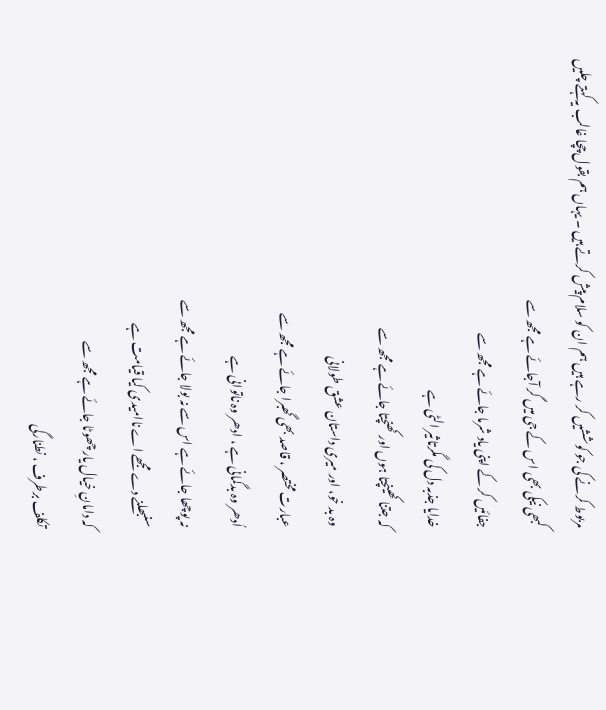مربوط کرنے کی جو کوششیں کر رہے ہیں ہم ان کو سلام پیش کرتے ہیں ۔ یہاں ہم بقول چچا غالب یہ کہتے چلیں
کبھی نیکی بھی اس کے جی میں گر آجائے ہے مجھ سے
جفائیں کر کے اپنی یاد شرما جائے ہے مجھ سے
خدایا جذبہ دل کی مگرتاثیر الٹی ہے
کہ جتنا کھینچتا ہوں اور کھنچتا جائے ہے مجھ سے
وہ بد خو، اور میری داستان عشق طولانی
عبارت مختصر ، قاصد بھی گھبرا جائے ہے مجھ سے
اُدھر وہ بدگمانی ہے ، ادھر وہ ناتوانی ہے
نہ پوچھا جائے ہے اس سے نہ بولا جائے ہے مجھ سے
سنبھلنے دے مجھے اے ناامیدی کیا قیامت ہے
کہ دامانِ خیال یار چھوٹا جائے ہے مجھ سے
تکلف برطرف ، نطنارگی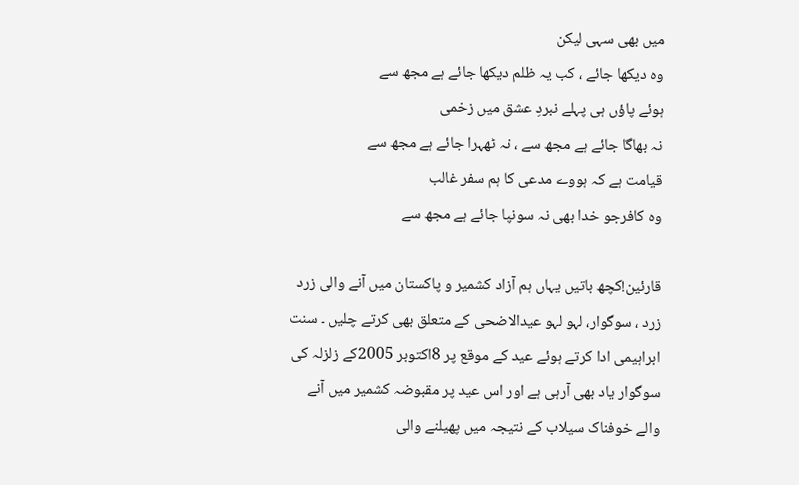میں بھی سہی لیکن
وہ دیکھا جائے ، کب یہ ظلم دیکھا جائے ہے مجھ سے
ہوئے پاؤں ہی پہلے نبردِ عشق میں زخمی
نہ بھاگا جائے ہے مجھ سے ، نہ ٹھہرا جائے ہے مجھ سے
قیامت ہے کہ ہووے مدعی کا ہم سفر غالب
وہ کافرجو خدا بھی نہ سونپا جائے ہے مجھ سے

قارئین!کچھ باتیں یہاں ہم آزاد کشمیر و پاکستان میں آنے والی زرد زرد ، سوگوار، لہو لہو عیدالاضحی کے متعلق بھی کرتے چلیں ۔ سنت ابراہیمی ادا کرتے ہوئے عید کے موقع پر 8اکتوبر 2005کے زلزلہ کی سوگوار یاد بھی آرہی ہے اور اس عید پر مقبوضہ کشمیر میں آنے والے خوفناک سیلاب کے نتیجہ میں پھیلنے والی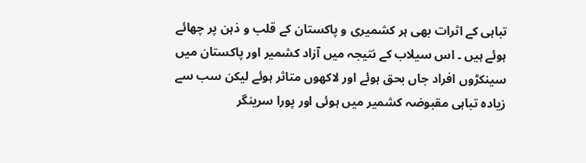تباہی کے اثرات بھی ہر کشمیری و پاکستان کے قلب و ذہن پر چھائے ہوئے ہیں ۔ اس سیلاب کے نتیجہ میں آزاد کشمیر اور پاکستان میں سینکڑوں افراد جاں بحق ہوئے اور لاکھوں متاثر ہوئے لیکن سب سے زیادہ تباہی مقبوضہ کشمیر میں ہوئی اور پورا سرینگر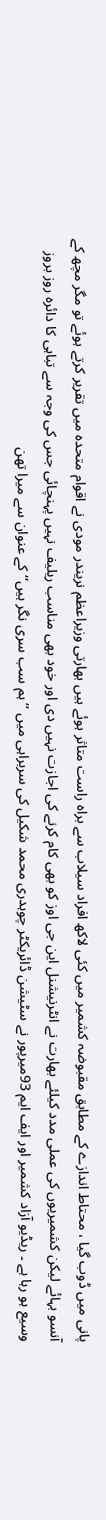پانی میں ڈوب گیا ، محتاط اندازے کے مطابق مقبوضہ کشمیر میں کئی لاکھ افراد سیلاب سے براہ راست متاثر ہوئے ہیں بھارتی وزیراعظم نریندر مودی نے اقوام متحدہ میں تقریر کرتے ہوئے تو مگر مچھ کے آنسو بہائے لیکن کشمیریوں کی عملی مدد کیلئے بھارت نے انٹرنیشنل این جی اوز کو بھی کام کرنے کی اجازت نہیں دی اور خود بھی مناسب ریلیف نہیں پہنچائی جس کی وجہ سے تباہی کا دائرہ روز بروز وسیع ہو رہا ہے ۔ ریڈیو آزاد کشمیر اور ایف ایم 93میرپور نے سٹیشن ڈائریکٹر چوہدری محمد شکیل کی سربراہی میں ’’ ہم سب سری نگر ہیں‘‘ کے عنوان سے میرا تھن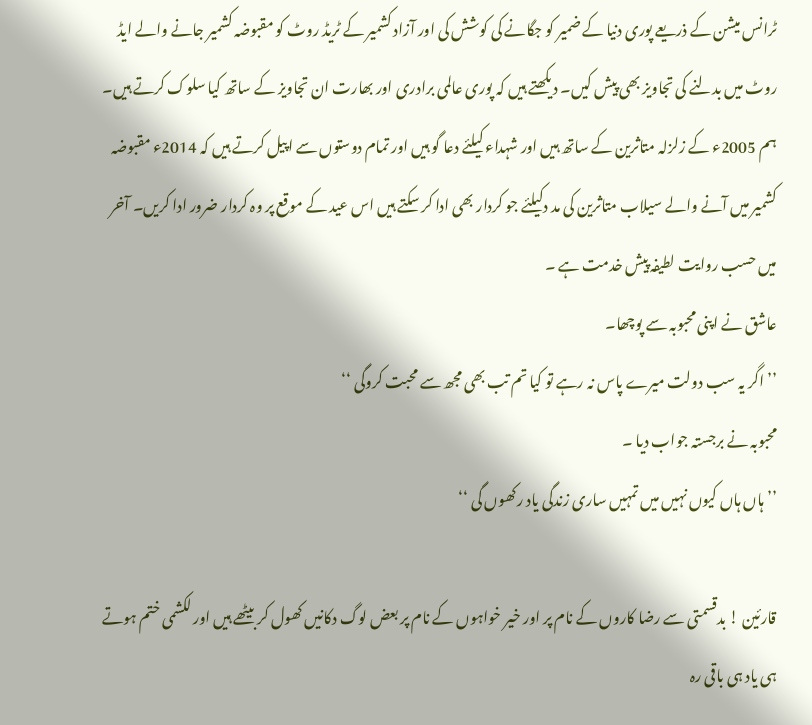ٹرانس میشن کے ذریعے پوری دنیا کے ضمیر کو جگانے کی کوشش کی اور آزاد کشمیر کے ٹریڈ روٹ کو مقبوضہ کشمیر جانے والے ایڈ روٹ میں بدلنے کی تجاویز بھی پیش کیں۔ دیکھتے ہیں کہ پوری عالمی برادری اور بھارت ان تجاویز کے ساتھ کیا سلوک کرتے ہیں۔ ہم 2005ء کے زلزلہ متاثرین کے ساتھ ہیں اور شہداء کیلئے دعا گو ہیں اور تمام دوستوں سے اپیل کرتے ہیں کہ 2014ء مقبوضہ کشمیر میں آنے والے سیلاب متاثرین کی مد دکیلئے جو کردار بھی ادا کر سکتے ہیں اس عید کے موقع پر وہ کردار ضرور ادا کریں۔ آخر میں حسب روایت لطیفہ پیش خدمت ہے ۔
عاشق نے اپنی محبوبہ سے پوچھا۔
’’ اگر یہ سب دولت میرے پاس نہ رہے تو کیا تم تب بھی مجھ سے محبت کروگی ‘‘
محبوبہ نے برجستہ جواب دیا ۔
’’ ہاں ہاں کیوں نہیں میں تمہیں ساری زندگی یاد رکھوں گی ‘‘

قارئین ! بدقسمتی سے رضا کاروں کے نام پر اور خیر خواہوں کے نام پر بعض لوگ دکانیں کھول کر بیٹھے ہیں اور لکشمی ختم ہوتے ہی یاد ہی باقی رہ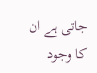جاتی ہے ان کا وجود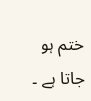ختم ہو جاتا ہے ۔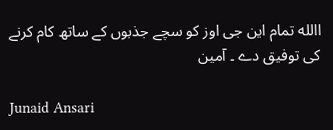االله تمام این جی اوز کو سچے جذبوں کے ساتھ کام کرنے کی توفیق دے ۔ آمین

Junaid Ansari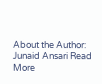About the Author: Junaid Ansari Read More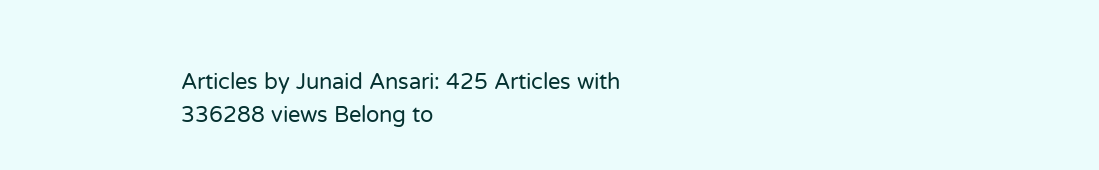Articles by Junaid Ansari: 425 Articles with 336288 views Belong to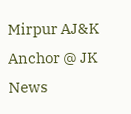Mirpur AJ&K
Anchor @ JK News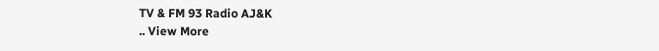TV & FM 93 Radio AJ&K
.. View More